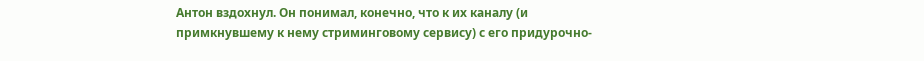Антон вздохнул. Он понимал, конечно, что к их каналу (и примкнувшему к нему стриминговому сервису) с его придурочно-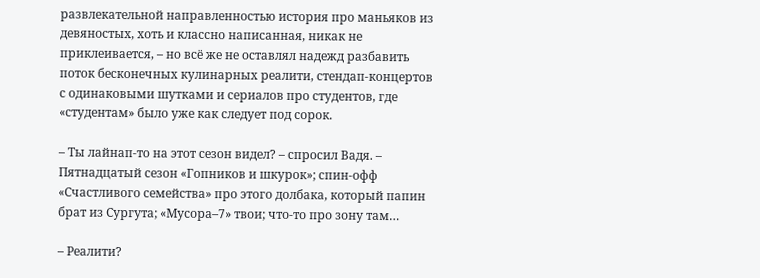развлекательной направленностью история про маньяков из девяностых, хоть и классно написанная, никак не приклеивается, – но всё же не оставлял надежд разбавить поток бесконечных кулинарных реалити, стендап-концертов с одинаковыми шутками и сериалов про студентов, где «студентам» было уже как следует под сорок.

– Ты лайнап-то на этот сезон видел? – спросил Вадя. – Пятнадцатый сезон «Гопников и шкурок»; спин-офф «Счастливого семейства» про этого долбака, который папин брат из Сургута; «Мусора–7» твои; что-то про зону там…

– Реалити?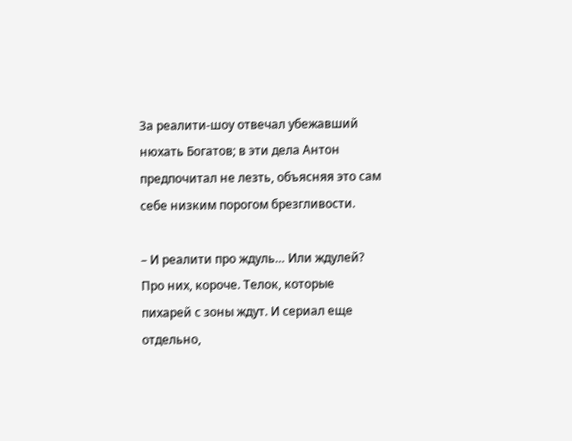За реалити-шоу отвечал убежавший нюхать Богатов; в эти дела Антон предпочитал не лезть, объясняя это сам себе низким порогом брезгливости.

– И реалити про ждуль… Или ждулей? Про них, короче. Телок, которые пихарей с зоны ждут. И сериал еще отдельно,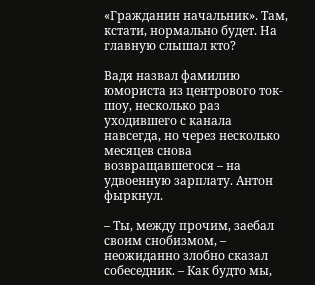«Гражданин начальник». Там, кстати, нормально будет. На главную слышал кто?

Вадя назвал фамилию юмориста из центрового ток-шоу, несколько раз уходившего с канала навсегда, но через несколько месяцев снова возвращавшегося – на удвоенную зарплату. Антон фыркнул.

– Ты, между прочим, заебал своим снобизмом, – неожиданно злобно сказал собеседник. – Как будто мы,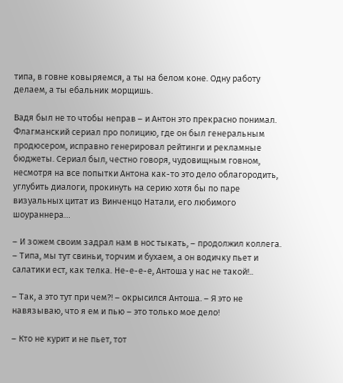типа, в говне ковыряемся, а ты на белом коне. Одну работу делаем, а ты ебальник морщишь.

Вадя был не то чтобы неправ – и Антон это прекрасно понимал. Флагманский сериал про полицию, где он был генеральным продюсером, исправно генерировал рейтинги и рекламные бюджеты. Сериал был, честно говоря, чудовищным говном, несмотря на все попытки Антона как-то это дело облагородить, углубить диалоги, прокинуть на серию хотя бы по паре визуальных цитат из Винченцо Натали, его любимого шоураннера…

– И зожем своим задрал нам в нос тыкать, – продолжил коллега. – Типа, мы тут свиньи, торчим и бухаем, а он водичку пьет и салатики ест, как телка. Не-е-е-е, Антоша у нас не такой!..

– Так, а это тут при чем?! – окрысился Антоша. – Я это не навязываю, что я ем и пью – это только мое дело!

– Кто не курит и не пьет, тот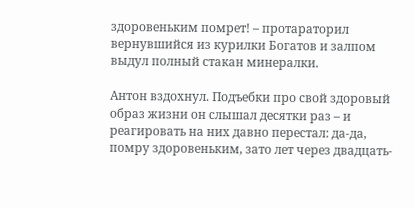здоровеньким помрет! – протараторил вернувшийся из курилки Богатов и залпом выдул полный стакан минералки.

Антон вздохнул. Подъебки про свой здоровый образ жизни он слышал десятки раз – и реагировать на них давно перестал: да-да, помру здоровеньким, зато лет через двадцать-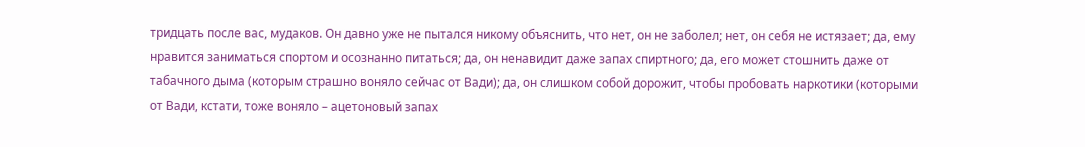тридцать после вас, мудаков. Он давно уже не пытался никому объяснить, что нет, он не заболел; нет, он себя не истязает; да, ему нравится заниматься спортом и осознанно питаться; да, он ненавидит даже запах спиртного; да, его может стошнить даже от табачного дыма (которым страшно воняло сейчас от Вади); да, он слишком собой дорожит, чтобы пробовать наркотики (которыми от Вади, кстати, тоже воняло – ацетоновый запах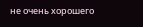не очень хорошего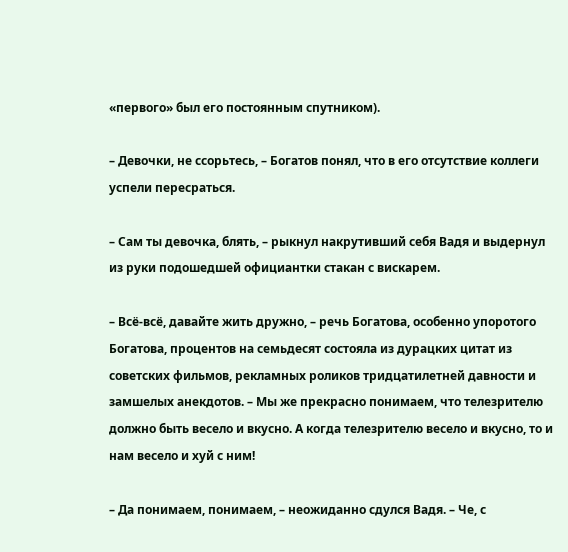«первого» был его постоянным спутником).

– Девочки, не ссорьтесь, – Богатов понял, что в его отсутствие коллеги успели пересраться.

– Сам ты девочка, блять, – рыкнул накрутивший себя Вадя и выдернул из руки подошедшей официантки стакан с вискарем.

– Всё-всё, давайте жить дружно, – речь Богатова, особенно упоротого Богатова, процентов на семьдесят состояла из дурацких цитат из советских фильмов, рекламных роликов тридцатилетней давности и замшелых анекдотов. – Мы же прекрасно понимаем, что телезрителю должно быть весело и вкусно. А когда телезрителю весело и вкусно, то и нам весело и хуй с ним!

– Да понимаем, понимаем, – неожиданно сдулся Вадя. – Че, с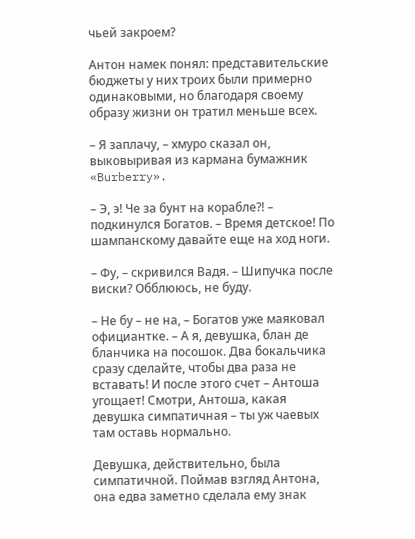чьей закроем?

Антон намек понял: представительские бюджеты у них троих были примерно одинаковыми, но благодаря своему образу жизни он тратил меньше всех.

– Я заплачу, – хмуро сказал он, выковыривая из кармана бумажник «Burberry».

– Э, э! Че за бунт на корабле?! – подкинулся Богатов. – Время детское! По шампанскому давайте еще на ход ноги.

– Фу, – скривился Вадя. – Шипучка после виски? Обблююсь, не буду.

– Не бу – не на, – Богатов уже маяковал официантке. – А я, девушка, блан де бланчика на посошок. Два бокальчика сразу сделайте, чтобы два раза не вставать! И после этого счет – Антоша угощает! Смотри, Антоша, какая девушка симпатичная – ты уж чаевых там оставь нормально.

Девушка, действительно, была симпатичной. Поймав взгляд Антона, она едва заметно сделала ему знак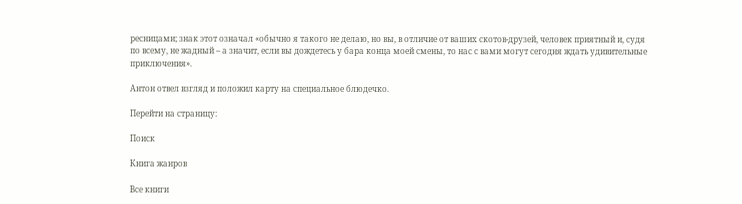ресницами; знак этот означал «обычно я такого не делаю, но вы, в отличие от ваших скотов-друзей, человек приятный и, судя по всему, не жадный – а значит, если вы дождетесь у бара конца моей смены, то нас с вами могут сегодня ждать удивительные приключения».

Антон отвел взгляд и положил карту на специальное блюдечко.

Перейти на страницу:

Поиск

Книга жанров

Все книги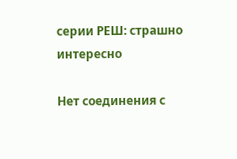серии РЕШ: страшно интересно

Нет соединения с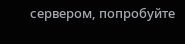сервером, попробуйте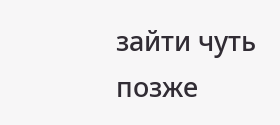зайти чуть позже